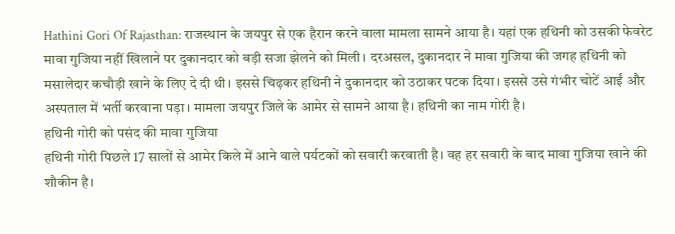Hathini Gori Of Rajasthan: राजस्थान के जयपुर से एक हैरान करने वाला मामला सामने आया है। यहां एक हथिनी को उसकी फेवरेट मावा गुजिया नहीं खिलाने पर दुकानदार को बड़ी सजा झेलने को मिली। दरअसल, दुकानदार ने मावा गुजिया की जगह हथिनी को मसालेदार कचौड़ी खाने के लिए दे दी थी। इससे चिढ़कर हथिनी ने दुकानदार को उठाकर पटक दिया। इससे उसे गंभीर चोटें आईं और अस्पताल में भर्ती करवाना पड़ा। मामला जयपुर जिले के आमेर से सामने आया है। हथिनी का नाम गोरी है।
हथिनी गोरी को पसंद की मावा गुजिया
हथिनी गोरी पिछले 17 सालों से आमेर किले में आने वाले पर्यटकों को सवारी करवाती है। वह हर सवारी के बाद मावा गुजिया खाने की शौकीन है।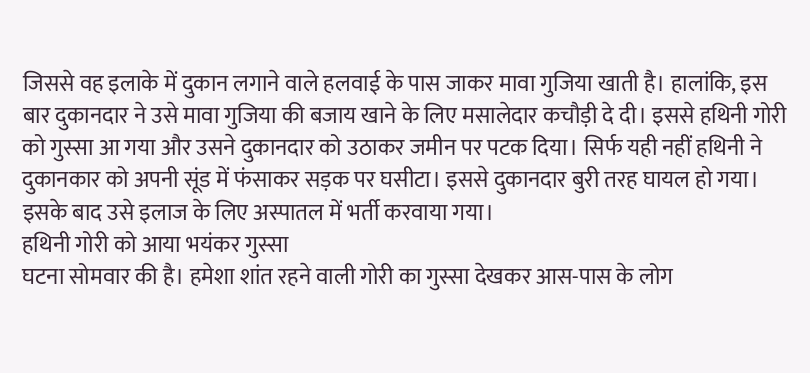जिससे वह इलाके में दुकान लगाने वाले हलवाई के पास जाकर मावा गुजिया खाती है। हालांकि, इस बार दुकानदार ने उसे मावा गुजिया की बजाय खाने के लिए मसालेदार कचौड़ी दे दी। इससे हथिनी गोरी को गुस्सा आ गया और उसने दुकानदार को उठाकर जमीन पर पटक दिया। सिर्फ यही नहीं हथिनी ने दुकानकार को अपनी सूंड में फंसाकर सड़क पर घसीटा। इससे दुकानदार बुरी तरह घायल हो गया। इसके बाद उसे इलाज के लिए अस्पातल में भर्ती करवाया गया।
हथिनी गोरी को आया भयंकर गुस्सा
घटना सोमवार की है। हमेशा शांत रहने वाली गोरी का गुस्सा देखकर आस-पास के लोग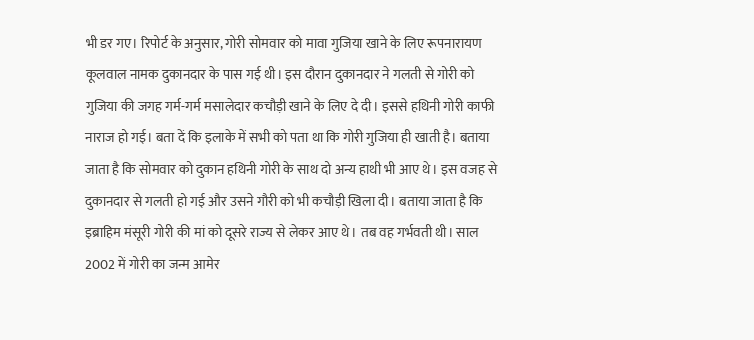भी डर गए। रिपोर्ट के अनुसार, गोरी सोमवार को मावा गुजिया खाने के लिए रूपनारायण कूलवाल नामक दुकानदार के पास गई थी। इस दौरान दुकानदार ने गलती से गोरी को गुजिया की जगह गर्म-गर्म मसालेदार कचौड़ी खाने के लिए दे दी। इससे हथिनी गोरी काफी नाराज हो गई। बता दें कि इलाके में सभी को पता था कि गोरी गुजिया ही खाती है। बताया जाता है कि सोमवार को दुकान हथिनी गोरी के साथ दो अन्य हाथी भी आए थे। इस वजह से दुकानदार से गलती हो गई और उसने गौरी को भी कचौड़ी खिला दी। बताया जाता है कि इब्राहिम मंसूरी गोरी की मां को दूसरे राज्य से लेकर आए थे। तब वह गर्भवती थी। साल 2002 में गोरी का जन्म आमेर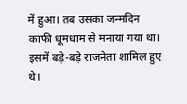में हुआ। तब उसका जन्मदिन काफी धूमधाम से मनाया गया था। इसमें बड़े-बड़े राजनेता शामिल हुए थे।